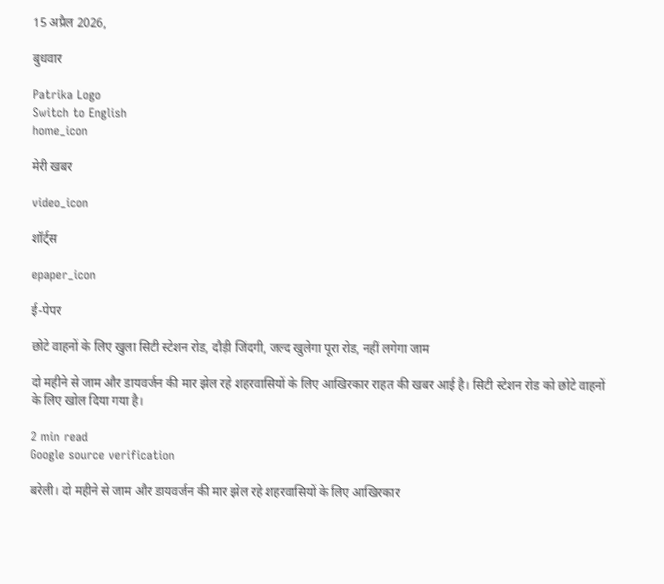15 अप्रैल 2026,

बुधवार

Patrika Logo
Switch to English
home_icon

मेरी खबर

video_icon

शॉर्ट्स

epaper_icon

ई-पेपर

छोटे वाहनों के लिए खुला सिटी स्टेशन रोड, दौड़ी जिंदगी, जल्द खुलेगा पूरा रोड, नहीं लगेगा जाम

दो महीने से जाम और डायवर्जन की मार झेल रहे शहरवासियों के लिए आखिरकार राहत की खबर आई है। सिटी स्टेशन रोड को छोटे वाहनों के लिए खोल दिया गया है।

2 min read
Google source verification

बरेली। दो महीने से जाम और डायवर्जन की मार झेल रहे शहरवासियों के लिए आखिरकार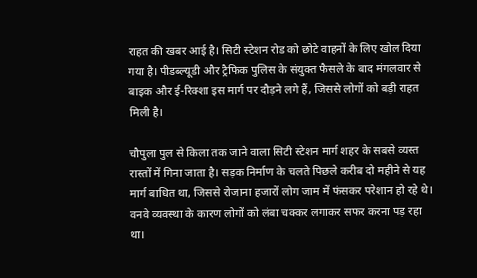राहत की खबर आई है। सिटी स्टेशन रोड को छोटे वाहनों के लिए खोल दिया गया है। पीडब्ल्यूडी और ट्रैफिक पुलिस के संयुक्त फैसले के बाद मंगलवार से बाइक और ई-रिक्शा इस मार्ग पर दौड़ने लगे हैं, जिससे लोगों को बड़ी राहत मिली है।

चौपुला पुल से किला तक जाने वाला सिटी स्टेशन मार्ग शहर के सबसे व्यस्त रास्तों में गिना जाता है। सड़क निर्माण के चलते पिछले करीब दो महीने से यह मार्ग बाधित था, जिससे रोजाना हजारों लोग जाम में फंसकर परेशान हो रहे थे। वनवे व्यवस्था के कारण लोगों को लंबा चक्कर लगाकर सफर करना पड़ रहा था।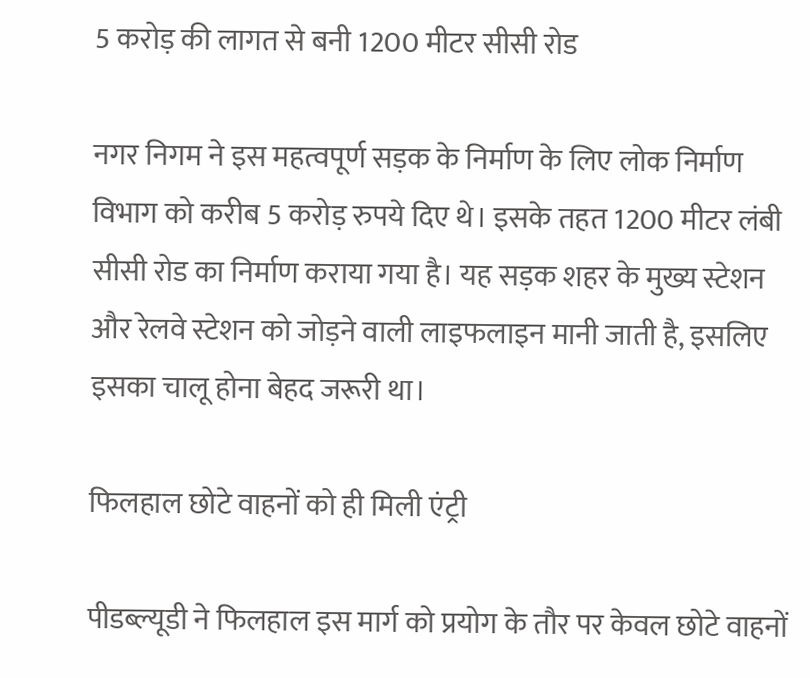5 करोड़ की लागत से बनी 1200 मीटर सीसी रोड

नगर निगम ने इस महत्वपूर्ण सड़क के निर्माण के लिए लोक निर्माण विभाग को करीब 5 करोड़ रुपये दिए थे। इसके तहत 1200 मीटर लंबी सीसी रोड का निर्माण कराया गया है। यह सड़क शहर के मुख्य स्टेशन और रेलवे स्टेशन को जोड़ने वाली लाइफलाइन मानी जाती है, इसलिए इसका चालू होना बेहद जरूरी था।

फिलहाल छोटे वाहनों को ही मिली एंट्री

पीडब्ल्यूडी ने फिलहाल इस मार्ग को प्रयोग के तौर पर केवल छोटे वाहनों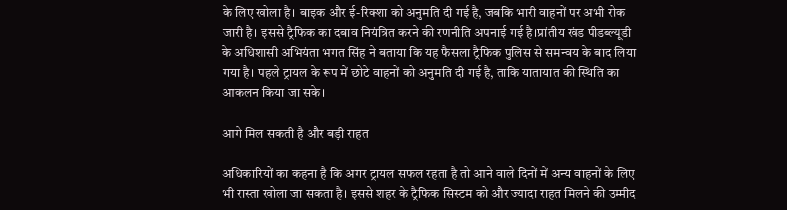के लिए खोला है। बाइक और ई-रिक्शा को अनुमति दी गई है, जबकि भारी वाहनों पर अभी रोक जारी है। इससे ट्रैफिक का दबाव नियंत्रित करने की रणनीति अपनाई गई है।प्रांतीय खंड पीडब्ल्यूडी के अधिशासी अभियंता भगत सिंह ने बताया कि यह फैसला ट्रैफिक पुलिस से समन्वय के बाद लिया गया है। पहले ट्रायल के रूप में छोटे वाहनों को अनुमति दी गई है, ताकि यातायात की स्थिति का आकलन किया जा सके।

आगे मिल सकती है और बड़ी राहत

अधिकारियों का कहना है कि अगर ट्रायल सफल रहता है तो आने वाले दिनों में अन्य वाहनों के लिए भी रास्ता खोला जा सकता है। इससे शहर के ट्रैफिक सिस्टम को और ज्यादा राहत मिलने की उम्मीद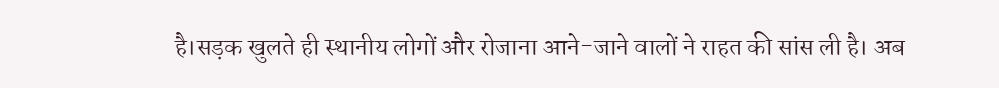है।सड़क खुलते ही स्थानीय लोगों और रोजाना आने-जाने वालों ने राहत की सांस ली है। अब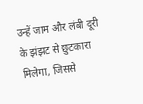उन्हें जाम और लंबी दूरी के झंझट से छुटकारा मिलेगा, जिससे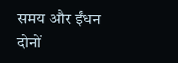समय और ईंधन दोनों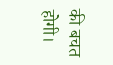की बचत होगी।